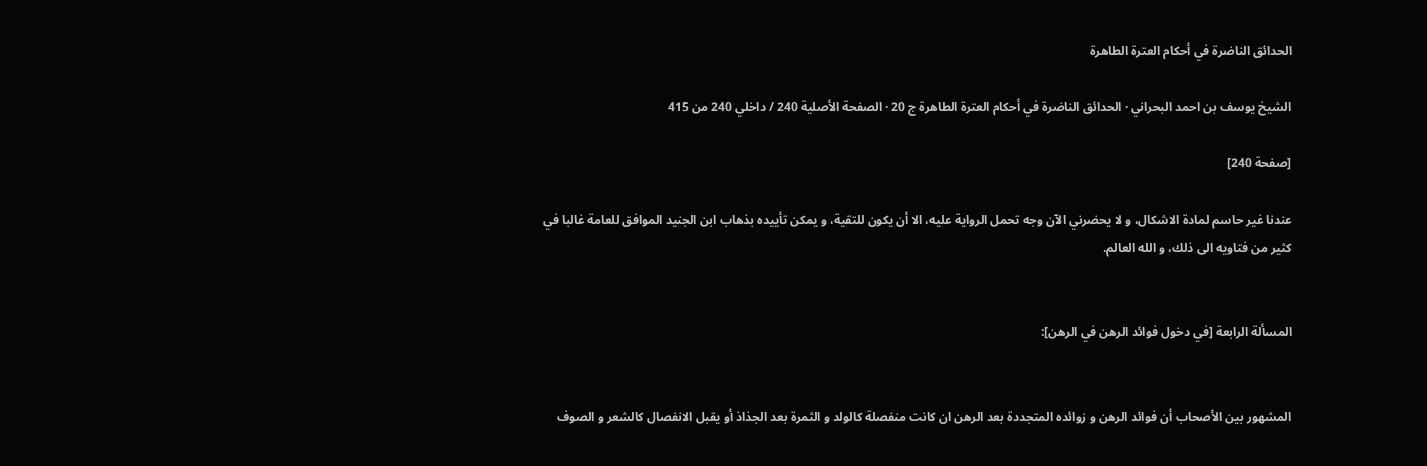الحدائق الناضرة في أحكام العترة الطاهرة

الشيخ يوسف بن احمد البحراني · الحدائق الناضرة في أحكام العترة الطاهرة ج 20 · الصفحة الأصلية 240 / داخلي 240 من 415

[صفحة 240]

عندنا غير حاسم لمادة الاشكال، و لا يحضرني الآن وجه تحمل الرواية عليه، الا أن يكون للتقية، و يمكن تأييده بذهاب ابن الجنيد الموافق للعامة غالبا في كثير من فتاويه الى ذلك، و الله العالم.


المسألة الرابعة [في دخول فوائد الرهن في الرهن]:


المشهور بين الأصحاب أن فوائد الرهن و زوائده المتجددة بعد الرهن ان كانت منفصلة كالولد و الثمرة بعد الجذاذ أو يقبل الانفصال كالشعر و الصوف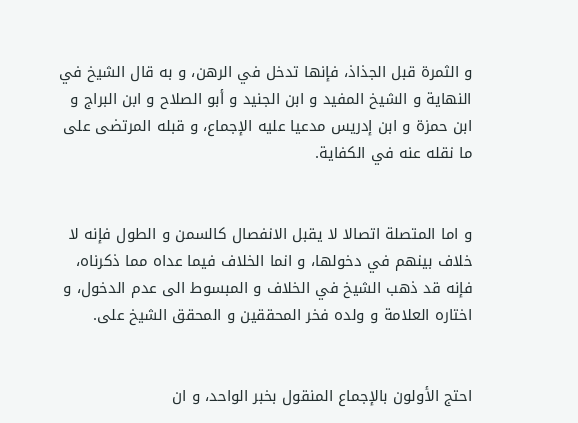و الثمرة قبل الجذاذ، فإنها تدخل في الرهن، و به قال الشيخ في النهاية و الشيخ المفيد و ابن الجنيد و أبو الصلاح و ابن البراج و ابن حمزة و ابن إدريس مدعيا عليه الإجماع، و قبله المرتضى على ما نقله عنه في الكفاية.


و اما المتصلة اتصالا لا يقبل الانفصال كالسمن و الطول فإنه لا خلاف بينهم في دخولها، و انما الخلاف فيما عداه مما ذكرناه، فإنه قد ذهب الشيخ في الخلاف و المبسوط الى عدم الدخول، و اختاره العلامة و ولده فخر المحققين و المحقق الشيخ على.


احتج الأولون بالإجماع المنقول بخبر الواحد، و ان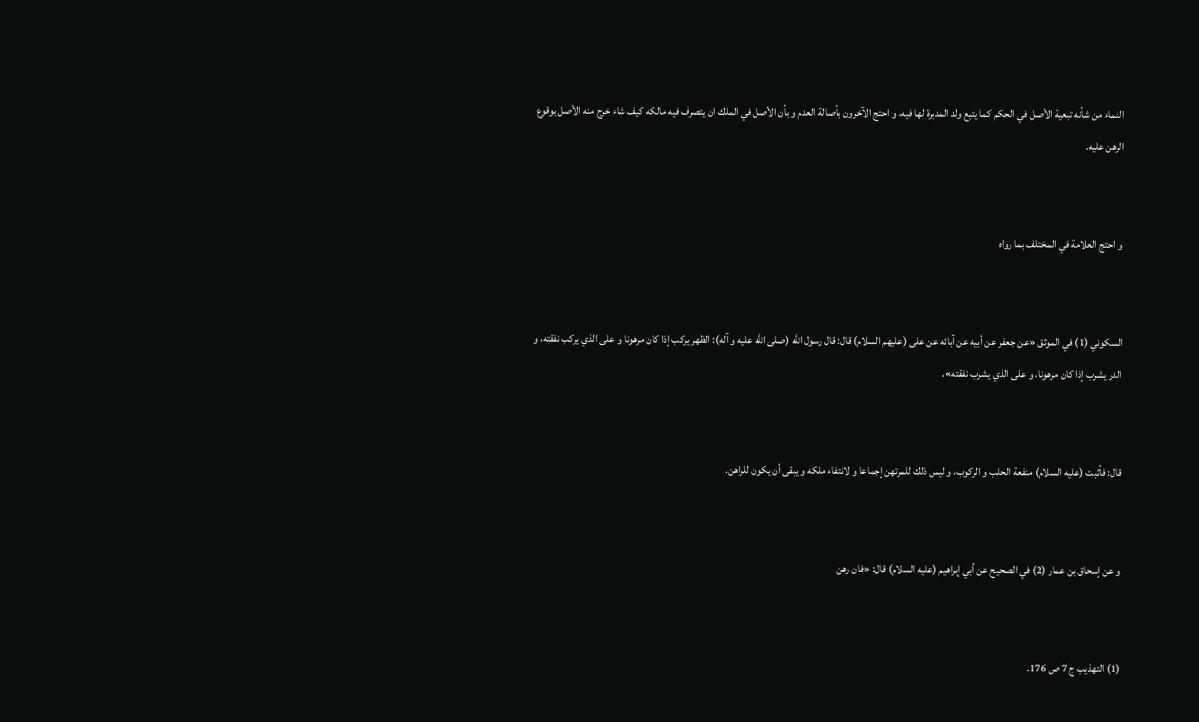النماء من شأنه تبعية الأصل في الحكم كما يتبع ولد المدبرة لها فيه، و احتج الآخرون بأصالة العدم و بأن الأصل في الملك ان يتصرف فيه مالكه كيف شاء خرج منه الأصل بوقوع الرهن عليه.


و احتج العلامة في المختلف بما رواه


السكوني (1) في الموثق «عن جعفر عن أبيه عن آبائه عن على (عليهم السلام) قال: قال رسول الله (صلى الله عليه و آله): الظهر يركب إذا كان مرهونا و على الذي يركب نفقته، و الدر يشرب إذا كان مرهونا، و على الذي يشرب نفقته».


قال: فأثبت (عليه السلام) منفعة الحلب و الركوب، و ليس ذلك للمرتهن إجماعا و لانتفاء ملكه و يبقى أن يكون للراهن.


و عن إسحاق بن عمار (2) في الصحيح عن أبي إبراهيم (عليه السلام) قال: «فان رهن


(1) التهذيب ج 7 ص 176.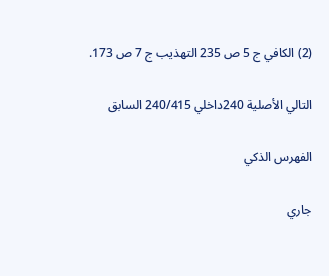(2) الكافي ج 5 ص 235 التهذيب ج 7 ص 173.

التالي الأصلية 240داخلي 240/415 السابق

الفهرس الذكي

جاري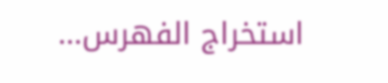استخراج الفهرس...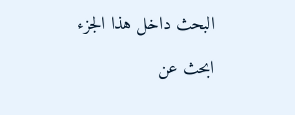البحث داخل هذا الجزء

ابحث عن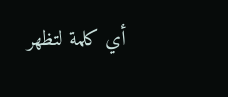أي كلمة لتظهر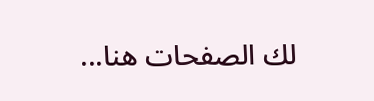لك الصفحات هنا...